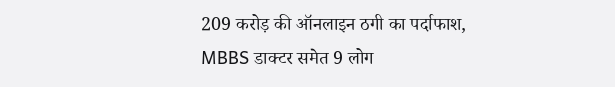209 करोड़ की ऑनलाइन ठगी का पर्दाफाश, MBBS डाक्टर समेत 9 लोग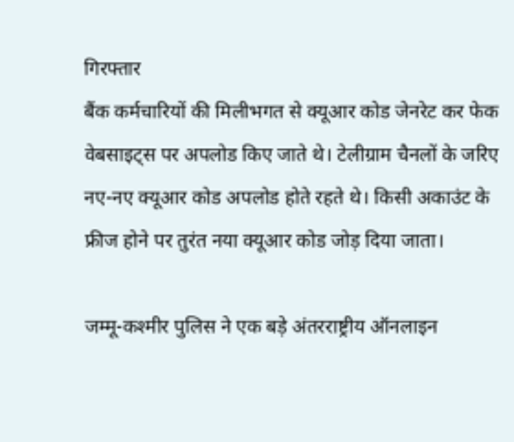गिरफ्तार
बैंक कर्मचारियों की मिलीभगत से क्यूआर कोड जेनरेट कर फेक वेबसाइट्स पर अपलोड किए जाते थे। टेलीग्राम चैनलों के जरिए नए-नए क्यूआर कोड अपलोड होते रहते थे। किसी अकाउंट के फ्रीज होने पर तुरंत नया क्यूआर कोड जोड़ दिया जाता।

जम्मू-कश्मीर पुलिस ने एक बड़े अंतरराष्ट्रीय ऑनलाइन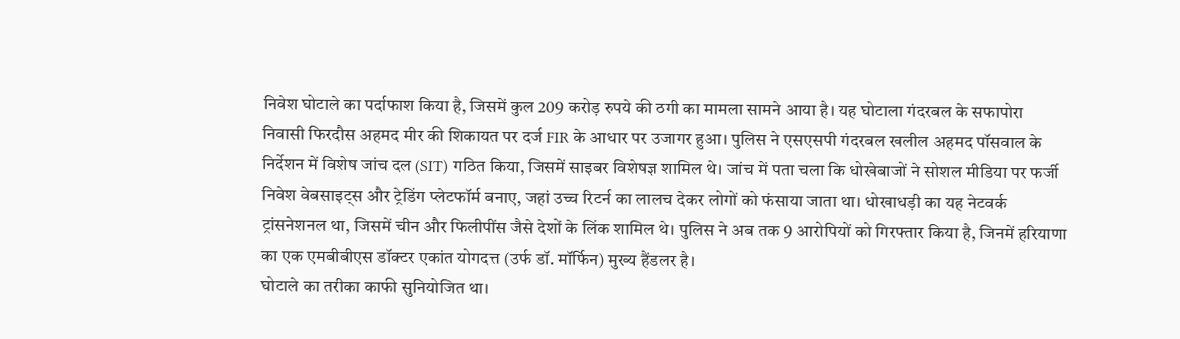निवेश घोटाले का पर्दाफाश किया है, जिसमें कुल 209 करोड़ रुपये की ठगी का मामला सामने आया है। यह घोटाला गंदरबल के सफापोरा निवासी फिरदौस अहमद मीर की शिकायत पर दर्ज FIR के आधार पर उजागर हुआ। पुलिस ने एसएसपी गंदरबल खलील अहमद पॉसवाल के निर्देशन में विशेष जांच दल (SIT) गठित किया, जिसमें साइबर विशेषज्ञ शामिल थे। जांच में पता चला कि धोखेबाजों ने सोशल मीडिया पर फर्जी निवेश वेबसाइट्स और ट्रेडिंग प्लेटफॉर्म बनाए, जहां उच्च रिटर्न का लालच देकर लोगों को फंसाया जाता था। धोखाधड़ी का यह नेटवर्क ट्रांसनेशनल था, जिसमें चीन और फिलीपींस जैसे देशों के लिंक शामिल थे। पुलिस ने अब तक 9 आरोपियों को गिरफ्तार किया है, जिनमें हरियाणा का एक एमबीबीएस डॉक्टर एकांत योगदत्त (उर्फ डॉ. मॉर्फिन) मुख्य हैंडलर है।
घोटाले का तरीका काफी सुनियोजित था।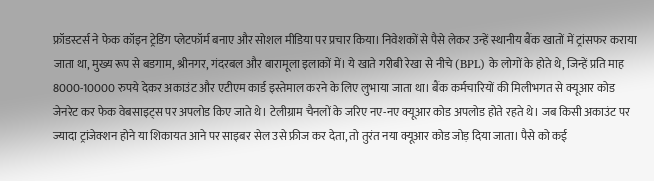फ्रॉडस्टर्स ने फेक कॉइन ट्रेडिंग प्लेटफॉर्म बनाए और सोशल मीडिया पर प्रचार किया। निवेशकों से पैसे लेकर उन्हें स्थानीय बैंक खातों में ट्रांसफर कराया जाता था, मुख्य रूप से बडगाम, श्रीनगर, गंदरबल और बारामूला इलाकों में। ये खाते गरीबी रेखा से नीचे (BPL) के लोगों के होते थे, जिन्हें प्रति माह 8000-10000 रुपये देकर अकाउंट और एटीएम कार्ड इस्तेमाल करने के लिए लुभाया जाता था। बैंक कर्मचारियों की मिलीभगत से क्यूआर कोड जेनरेट कर फेक वेबसाइट्स पर अपलोड किए जाते थे। टेलीग्राम चैनलों के जरिए नए-नए क्यूआर कोड अपलोड होते रहते थे। जब किसी अकाउंट पर ज्यादा ट्रांजेक्शन होने या शिकायत आने पर साइबर सेल उसे फ्रीज कर देता, तो तुरंत नया क्यूआर कोड जोड़ दिया जाता। पैसे को कई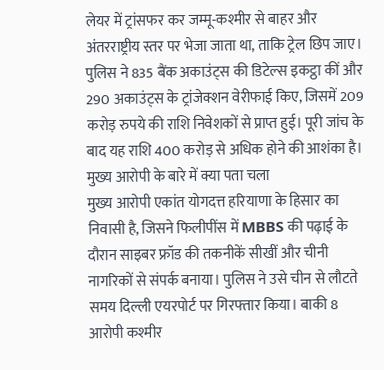लेयर में ट्रांसफर कर जम्मू-कश्मीर से बाहर और अंतरराष्ट्रीय स्तर पर भेजा जाता था, ताकि ट्रेल छिप जाए। पुलिस ने 835 बैंक अकाउंट्स की डिटेल्स इकट्ठा कीं और 290 अकाउंट्स के ट्रांजेक्शन वेरीफाई किए, जिसमें 209 करोड़ रुपये की राशि निवेशकों से प्राप्त हुई। पूरी जांच के बाद यह राशि 400 करोड़ से अधिक होने की आशंका है।
मुख्य आरोपी के बारे में क्या पता चला
मुख्य आरोपी एकांत योगदत्त हरियाणा के हिसार का निवासी है, जिसने फिलीपींस में MBBS की पढ़ाई के दौरान साइबर फ्रॉड की तकनीकें सीखीं और चीनी नागरिकों से संपर्क बनाया। पुलिस ने उसे चीन से लौटते समय दिल्ली एयरपोर्ट पर गिरफ्तार किया। बाकी 8 आरोपी कश्मीर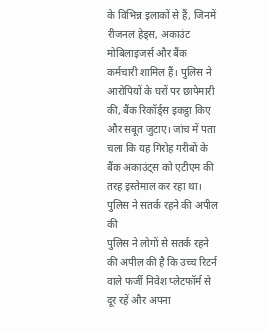के विभिन्न इलाकों से हैं, जिनमें रीजनल हेड्स, अकाउंट मोबिलाइजर्स और बैंक कर्मचारी शामिल हैं। पुलिस ने आरोपियों के घरों पर छापेमारी की, बैंक रिकॉर्ड्स इकट्ठा किए और सबूत जुटाए। जांच में पता चला कि यह गिरोह गरीबों के बैंक अकाउंट्स को एटीएम की तरह इस्तेमाल कर रहा था।
पुलिस ने सतर्क रहने की अपील की
पुलिस ने लोगों से सतर्क रहने की अपील की है कि उच्च रिटर्न वाले फर्जी निवेश प्लेटफॉर्म से दूर रहें और अपना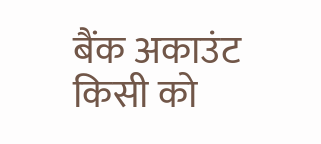बैंक अकाउंट किसी को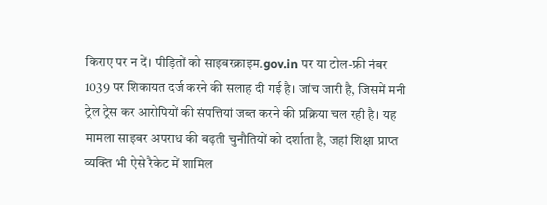किराए पर न दें। पीड़ितों को साइबरक्राइम.gov.in पर या टोल-फ्री नंबर 1039 पर शिकायत दर्ज करने की सलाह दी गई है। जांच जारी है, जिसमें मनी ट्रेल ट्रेस कर आरोपियों की संपत्तियां जब्त करने की प्रक्रिया चल रही है। यह मामला साइबर अपराध की बढ़ती चुनौतियों को दर्शाता है, जहां शिक्षा प्राप्त व्यक्ति भी ऐसे रैकेट में शामिल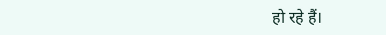हो रहे हैं।